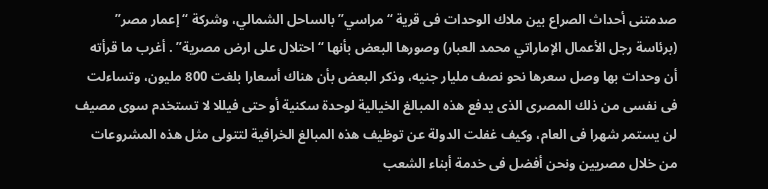صدمتنى أحداث الصراع بين ملاك الوحدات فى قرية “مراسي” بالساحل الشمالي، وشركة “إعمار مصر” (برئاسة رجل الأعمال الإماراتي محمد العبار) وصورها البعض بأنها “احتلال على ارض مصرية” . أغرب ما قرأته أن وحدات بها وصل سعرها نحو نصف مليار جنيه، وذكر البعض بأن هناك أسعارا بلغت 800 مليون، وتساءلت فى نفسى من ذلك المصرى الذى يدفع هذه المبالغ الخيالية لوحدة سكنية أو حتى فيللا لا تستخدم سوى مصيف لن يستمر شهرا فى العام، وكيف غفلت الدولة عن توظيف هذه المبالغ الخرافية لتتولى مثل هذه المشروعات من خلال مصريين ونحن أفضل فى خدمة أبناء الشعب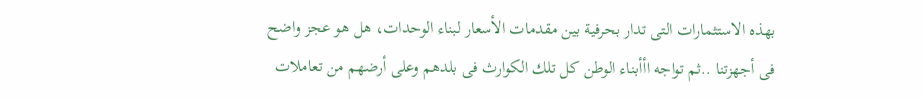بهذه الاستثمارات التى تدار بحرفية بين مقدمات الأسعار لبناء الوحدات، هل هو عجز واضح فى أجهزتنا ..ثم تواجه اأأبناء الوطن كل تلك الكوارث فى بلدهم وعلى أرضهم من تعاملات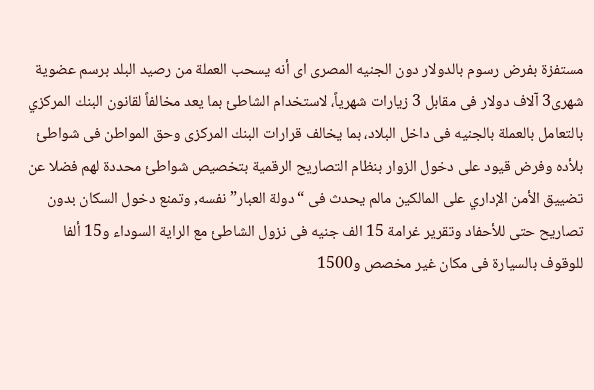مستفزة بفرض رسوم بالدولار دون الجنيه المصرى اى أنه يسحب العملة من رصيد البلد برسم عضوية شهرى3 آلاف دولار فى مقابل 3 زيارات شهرياً، لاستخدام الشاطئ بما يعد مخالفاً لقانون البنك المركزي بالتعامل بالعملة بالجنيه فى داخل البلاد، بما يخالف قرارات البنك المركزى وحق المواطن فى شواطئ بلأده وفرض قيود على دخول الزوار بنظام التصاريح الرقمية بتخصيص شواطئ محددة لهم فضلا عن تضييق الأمن الإداري على المالكين مالم يحدث فى “دولة العبار” نفسه, وتمنع دخول السكان بدون تصاريح حتى للأحفاد وتقرير غرامة 15 الف جنيه فى نزول الشاطئ مع الراية السوداء و15 ألفا للوقوف بالسيارة فى مكان غير مخصص و1500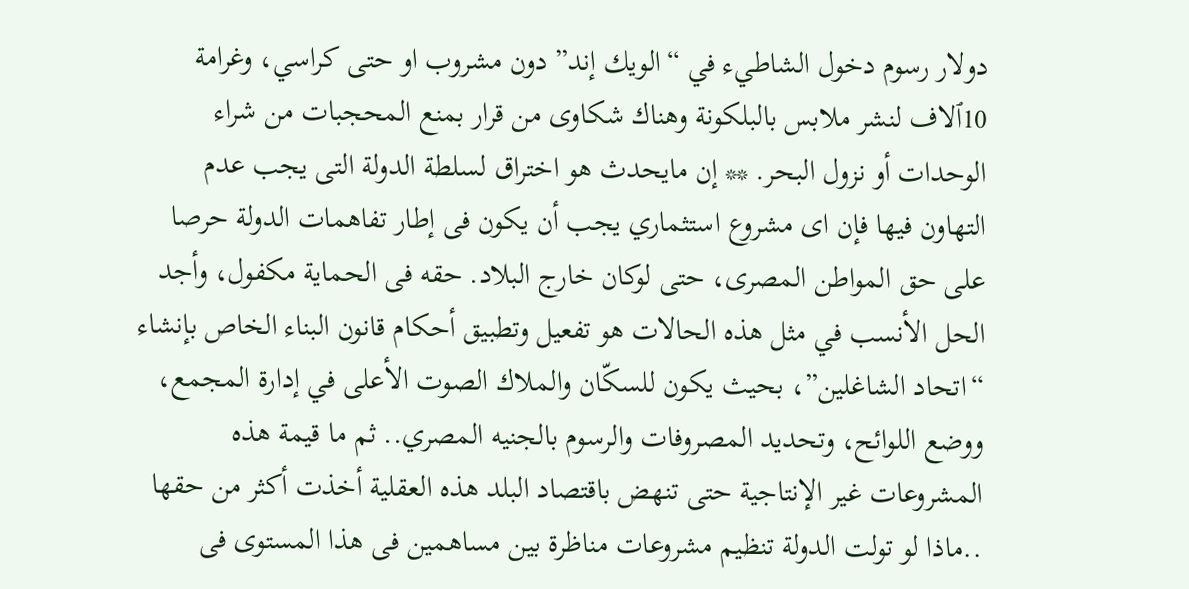دولار رسوم دخول الشاطيء في “الويك إند” دون مشروب او حتى كراسي، وغرامة 10ٱلاف لنشر ملابس بالبلكونة وهناك شكاوى من قرار بمنع المحجبات من شراء الوحدات أو نزول البحر. ** إن مايحدث هو اختراق لسلطة الدولة التى يجب عدم التهاون فيها فإن اى مشروع استثماري يجب أن يكون فى إطار تفاهمات الدولة حرصا على حق المواطن المصرى، حتى لوكان خارج البلاد. حقه فى الحماية مكفول، وأجد الحل الأنسب في مثل هذه الحالات هو تفعيل وتطبيق أحكام قانون البناء الخاص بإنشاء “اتحاد الشاغلين”، بحيث يكون للسكّان والملاك الصوت الأعلى في إدارة المجمع، ووضع اللوائح، وتحديد المصروفات والرسوم بالجنيه المصري.. ثم ما قيمة هذه المشروعات غير الإنتاجية حتى تنهض باقتصاد البلد هذه العقلية أخذت أكثر من حقها ..ماذا لو تولت الدولة تنظيم مشروعات مناظرة بين مساهمين فى هذا المستوى فى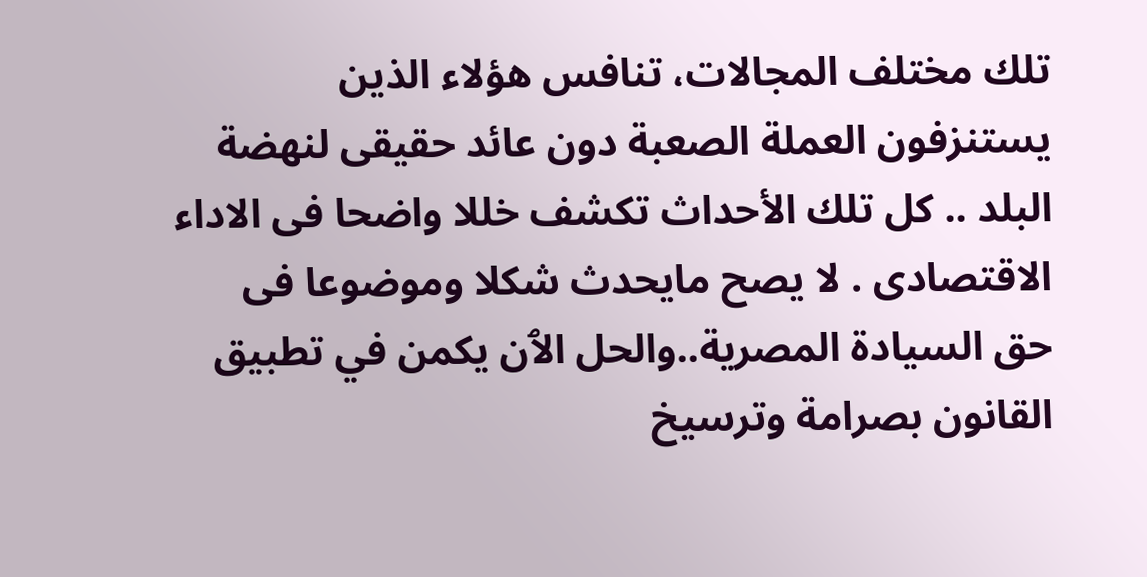تلك مختلف المجالات، تنافس هؤلاء الذين يستنزفون العملة الصعبة دون عائد حقيقى لنهضة البلد .. كل تلك الأحداث تكشف خللا واضحا فى الاداء الاقتصادى . لا يصح مايحدث شكلا وموضوعا فى حق السيادة المصرية..والحل الٱن يكمن في تطبيق القانون بصرامة وترسيخ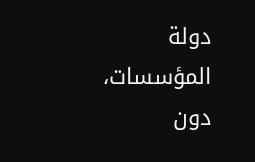دولة المؤسسات، دون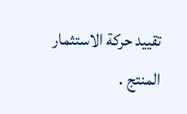تقييد حركة الاستثمار المنتج .